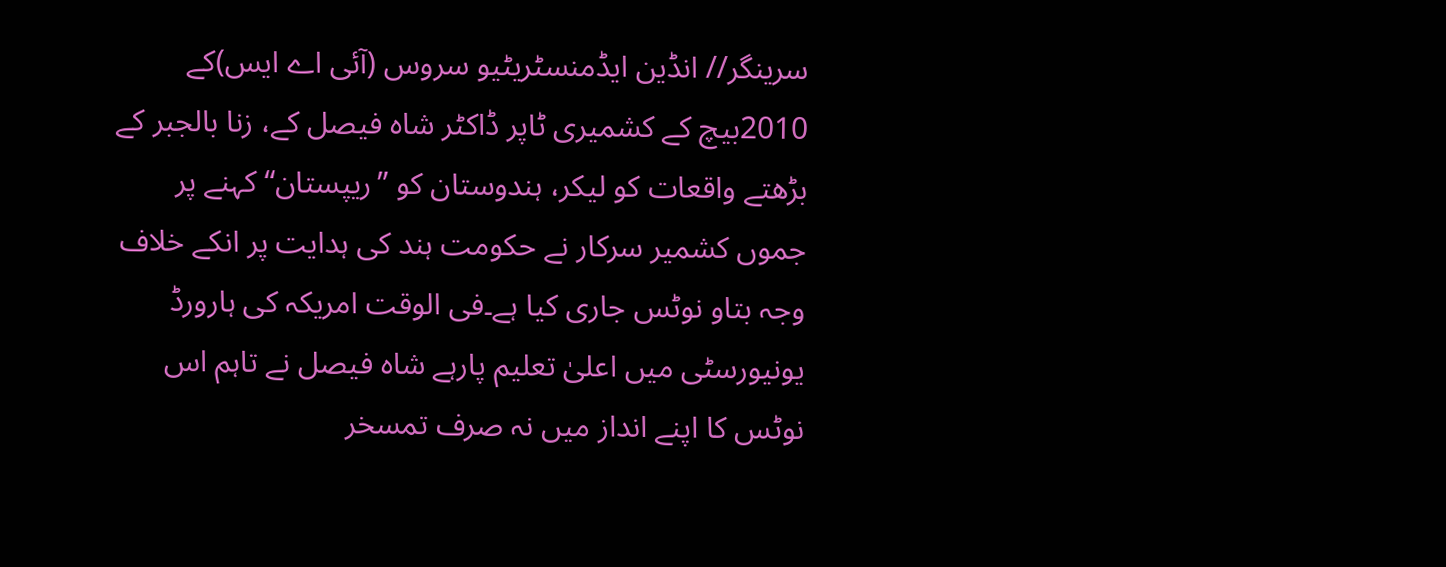سرینگر// انڈین ایڈمنسٹریٹیو سروس (آئی اے ایس)کے 2010بیچ کے کشمیری ٹاپر ڈاکٹر شاہ فیصل کے، زنا بالجبر کے بڑھتے واقعات کو لیکر، ہندوستان کو ”ریپستان“ کہنے پر جموں کشمیر سرکار نے حکومت ہند کی ہدایت پر انکے خلاف وجہ بتاو نوٹس جاری کیا ہے۔فی الوقت امریکہ کی ہارورڈ یونیورسٹی میں اعلیٰ تعلیم پارہے شاہ فیصل نے تاہم اس نوٹس کا اپنے انداز میں نہ صرف تمسخر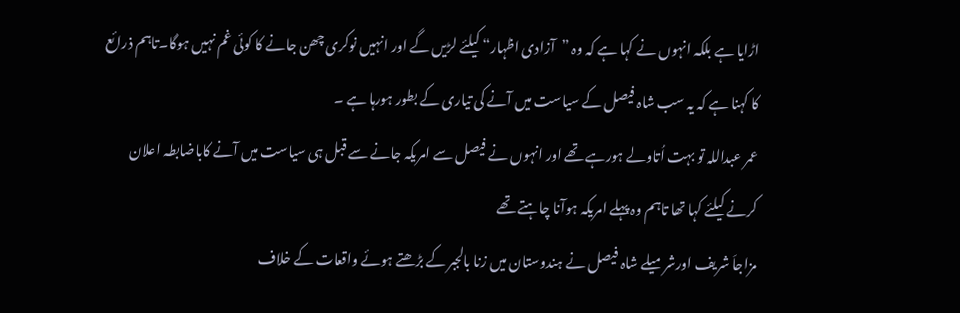اڑایا ہے بلکہ انہوں نے کہا ہے کہ وہ ”آزادی اظہار“ کیلئے لڑیں گے اور انہیں نوکری چھن جانے کا کوئی غم نہیں ہوگا۔تاہم ذرائع کا کہنا ہے کہ یہ سب شاہ فیصل کے سیاست میں آنے کی تیاری کے بطور ہورہا ہے ۔
عمر عبداللہ تو بہت اُتاولے ہورہے تھے اور انہوں نے فیصل سے امریکہ جانے سے قبل ہی سیاست میں آنے کاباضابطہ اعلان کرنے کیلئے کہا تھا تاہم وہ پہلے امریکہ ہوآنا چاہتے تھے
مزاجاَ شریف اورشرمیلے شاہ فیصل نے ہندوستان میں زنا بالجبر کے بڑھتے ہوئے واقعات کے خلاف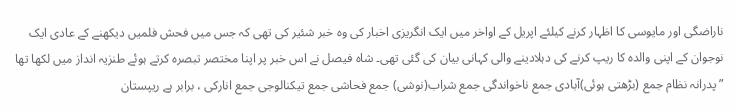ناراضگی اور مایوسی کا اظہار کرنے کیلئے اپریل کے اواخر میں ایک انگریزی اخبار کی وہ خبر شئیر کی تھی کہ جس میں فحش فلمیں دیکھنے کے عادی ایک نوجوان کے اپنی والدہ کا ریپ کرنے کی دہلادینے والی کہانی بیان کی گئی تھی۔ شاہ فیصل نے اس خبر پر اپنا مختصر تبصرہ کرتے ہوئے طنزیہ انداز میں لکھا تھا ”پدرانہ نظام جمع (بڑھتی ہوئی)آبادی جمع ناخواندگی جمع شراب(نوشی) جمع فحاشی جمع تیکنالوجی جمع انارکی ، برابر ہے ریپستان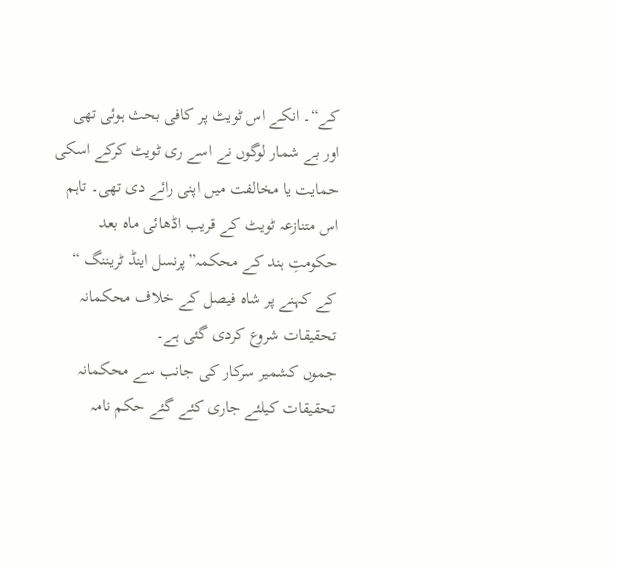کے“۔ انکے اس ٹویٹ پر کافی بحث ہوئی تھی اور بے شمار لوگوں نے اسے ری ٹویٹ کرکے اسکی حمایت یا مخالفت میں اپنی رائے دی تھی۔ تاہم اس متنازعہ ٹویٹ کے قریب اڈھائی ماہ بعد حکومتِ ہند کے محکمہ”پرنسل اینڈ ٹریننگ “ کے کہنے پر شاہ فیصل کے خلاف محکمانہ تحقیقات شروع کردی گئی ہے۔
جموں کشمیر سرکار کی جانب سے محکمانہ تحقیقات کیلئے جاری کئے گئے حکم نامہ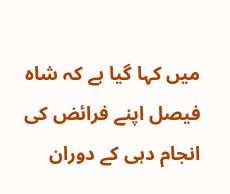میں کہا گیا ہے کہ شاہ فیصل اپنے فرائض کی انجام دہی کے دوران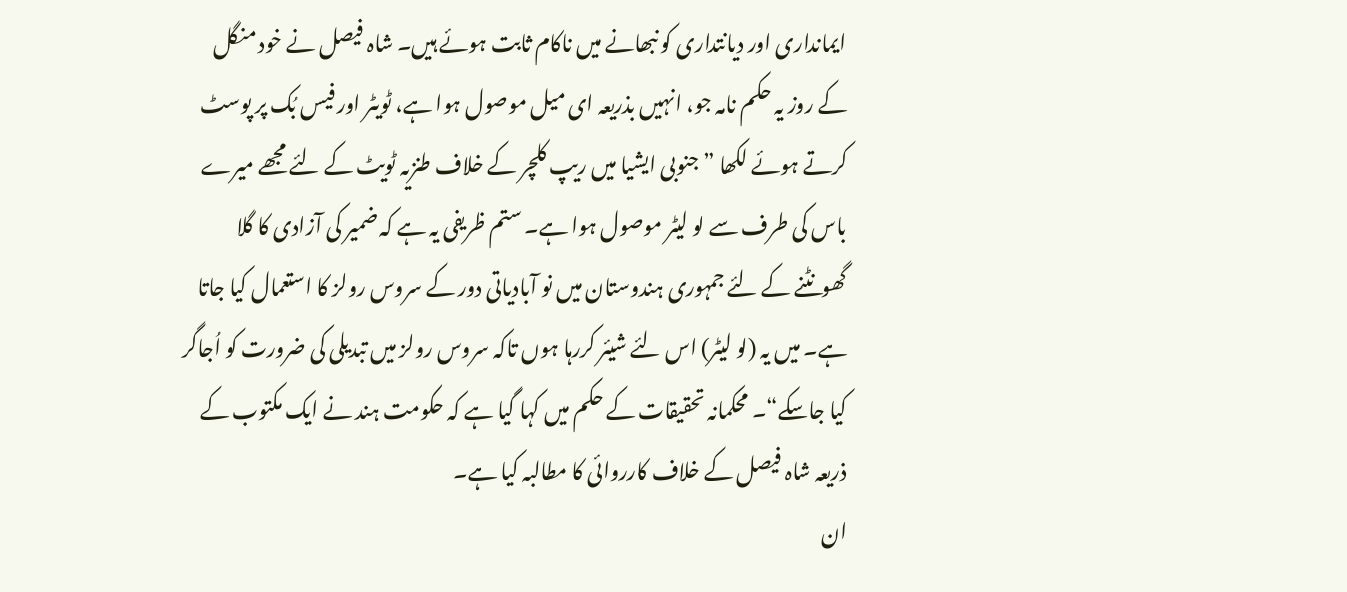ایمانداری اور دیانتداری کو نبھانے میں ناکام ثابت ہوئے ہیں۔ شاہ فیصل نے خود منگل کے روز یہ حکم نامہ جو، انہیں بذریعہ ای میل موصول ہوا ہے، ٹویٹر اور فیس بُک پر پوسٹ کرتے ہوئے لکھا ”جنوبی ایشیا میں ریپ کلچر کے خلاف طنزیہ ٹویٹ کے لئے مجھے میرے باس کی طرف سے لو لیٹر موصول ہوا ہے۔ ستم ظریفی یہ ہے کہ ضمیر کی آزادی کا گلا گھونٹنے کے لئے جمہوری ہندوستان میں نو آبادیاتی دور کے سروس رولز کا استعمال کیا جاتا ہے۔ میں یہ (لو لیٹر) اس لئے شیئر کررہا ہوں تاکہ سروس رولز میں تبدیلی کی ضرورت کو اُجاگر کیا جاسکے“۔ محکمانہ تحقیقات کے حکم میں کہا گیا ہے کہ حکومت ہند نے ایک مکتوب کے ذریعہ شاہ فیصل کے خلاف کارروائی کا مطالبہ کیا ہے۔
ان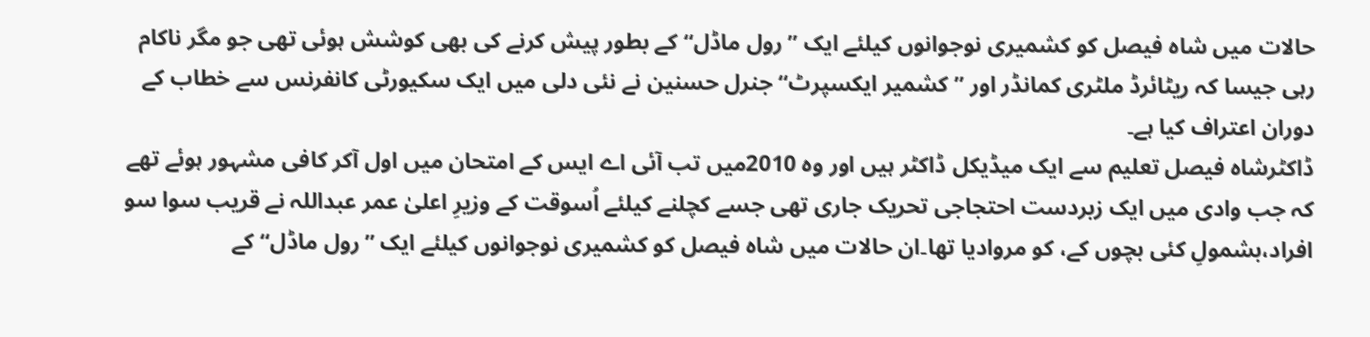حالات میں شاہ فیصل کو کشمیری نوجوانوں کیلئے ایک ”رول ماڈل“کے بطور پیش کرنے کی بھی کوشش ہوئی تھی جو مگر ناکام رہی جیسا کہ ریٹائرڈ ملٹری کمانڈر اور ”کشمیر ایکسپرٹ“ جنرل حسنین نے نئی دلی میں ایک سکیورٹی کانفرنس سے خطاب کے دوران اعتراف کیا ہے۔
ڈاکٹرشاہ فیصل تعلیم سے ایک میڈیکل ڈاکٹر ہیں اور وہ 2010میں تب آئی اے ایس کے امتحان میں اول آکر کافی مشہور ہوئے تھے کہ جب وادی میں ایک زبردست احتجاجی تحریک جاری تھی جسے کچلنے کیلئے اُسوقت کے وزیرِ اعلیٰ عمر عبداللہ نے قریب سوا سو افراد،بشمولِ کئی بچوں کے، کو مروادیا تھا۔ان حالات میں شاہ فیصل کو کشمیری نوجوانوں کیلئے ایک ”رول ماڈل“کے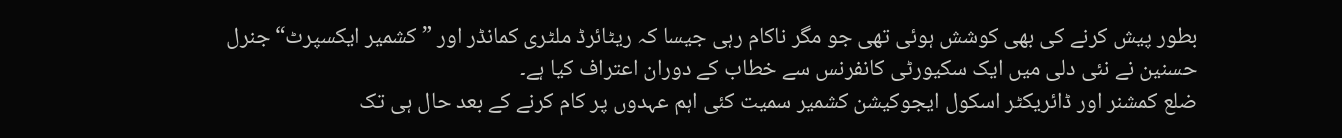بطور پیش کرنے کی بھی کوشش ہوئی تھی جو مگر ناکام رہی جیسا کہ ریٹائرڈ ملٹری کمانڈر اور ”کشمیر ایکسپرٹ“ جنرل حسنین نے نئی دلی میں ایک سکیورٹی کانفرنس سے خطاب کے دوران اعتراف کیا ہے۔
ضلع کمشنر اور ڈائریکٹر اسکول ایجوکیشن کشمیر سمیت کئی اہم عہدوں پر کام کرنے کے بعد حال ہی تک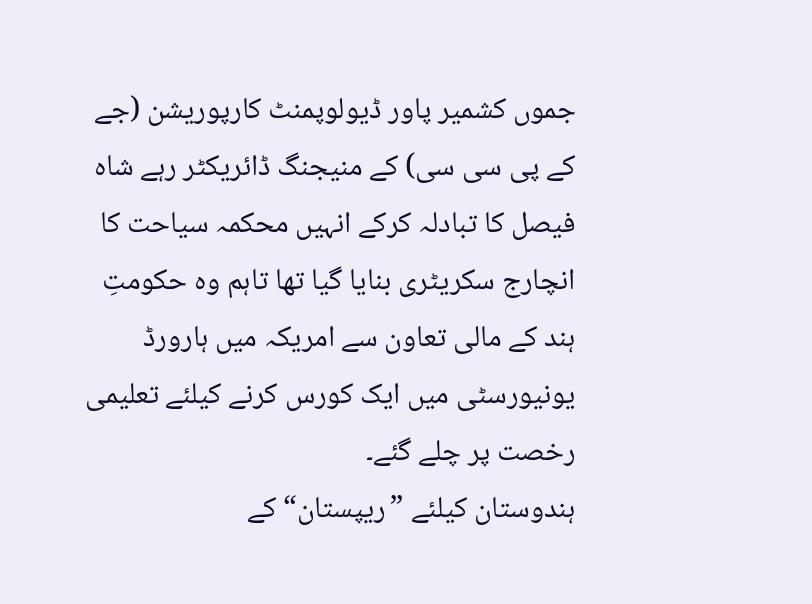جموں کشمیر پاور ڈیولوپمنٹ کارپوریشن (جے کے پی سی سی) کے منیجنگ ڈائریکٹر رہے شاہ فیصل کا تبادلہ کرکے انہیں محکمہ سیاحت کا انچارج سکریٹری بنایا گیا تھا تاہم وہ حکومتِ ہند کے مالی تعاون سے امریکہ میں ہارورڈ یونیورسٹی میں ایک کورس کرنے کیلئے تعلیمی رخصت پر چلے گئے۔
ہندوستان کیلئے ”ریپستان“ کے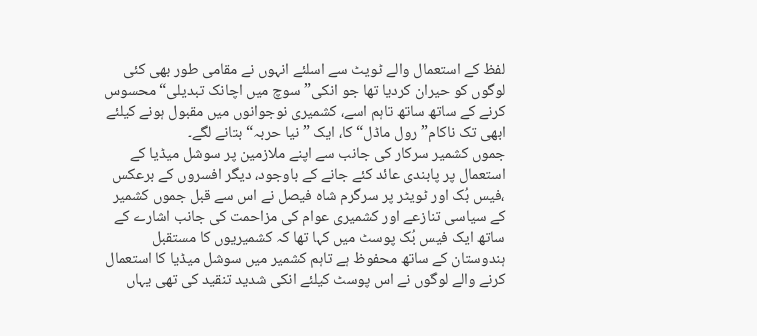لفظ کے استعمال والے ٹویٹ سے اسلئے انہوں نے مقامی طور بھی کئی لوگوں کو حیران کردیا تھا جو انکی”سوچ میں اچانک تبدیلی“محسوس کرنے کے ساتھ ساتھ تاہم اسے، کشمیری نوجوانوں میں مقبول ہونے کیلئے ابھی تک ناکام”رول ماڈل“ کا، ایک ”نیا حربہ“بتانے لگے۔
جموں کشمیر سرکار کی جانب سے اپنے ملازمین پر سوشل میڈیا کے استعمال پر پابندی عائد کئے جانے کے باوجود، دیگر افسروں کے برعکس ،فیس بُک اور ٹویٹر پر سرگرم شاہ فیصل نے اس سے قبل جموں کشمیر کے سیاسی تنازعے اور کشمیری عوام کی مزاحمت کی جانب اشارے کے ساتھ ایک فیس بُک پوسٹ میں کہا تھا کہ کشمیریوں کا مستقبل ہندوستان کے ساتھ محفوظ ہے تاہم کشمیر میں سوشل میڈیا کا استعمال کرنے والے لوگوں نے اس پوسٹ کیلئے انکی شدید تنقید کی تھی یہاں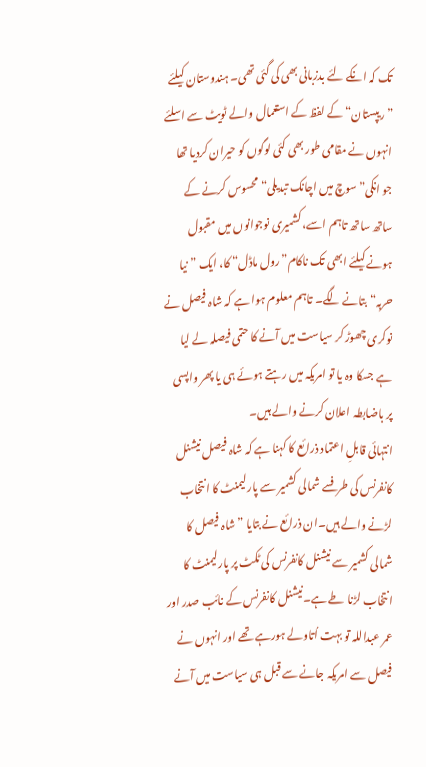تک کہ انکے لئے بدزبانی بھی کی گئی تھی۔ ہندوستان کیلئے ”ریپستان“ کے لفظ کے استعمال والے ٹویٹ سے اسلئے انہوں نے مقامی طور بھی کئی لوگوں کو حیران کردیا تھا جو انکی”سوچ میں اچانک تبدیلی“محسوس کرنے کے ساتھ ساتھ تاہم اسے، کشمیری نوجوانوں میں مقبول ہونے کیلئے ابھی تک ناکام”رول ماڈل“ کا، ایک ”نیا حربہ“بتانے لگے۔ تاہم معلوم ہوا ہے کہ شاہ فیصل نے نوکری چھوڑ کر سیاست میں آنے کا حتمی فیصلہ لے لیا ہے جسکا وہ یا تو امریکہ میں رہتے ہوئے ہی یا پھر واپسی پر باضابطہ اعلان کرنے والے ہیں۔
انتہائی قابلِ اعتماد ذرائع کا کہنا ہے کہ شاہ فیصل نیشنل کانفرنس کی طرفسے شمالی کشمیر سے پارلیمنٹ کا انتخاب لڑنے والے ہیں۔ان ذرائع نے بتایا ”شاہ فیصل کا شمالی کشمیر سے نیشنل کانفرنس کی ٹکٹ پر پارلیمنٹ کا انتخاب لڑنا طے ہے۔نیشنل کانفرنس کے نائب صدر اور عمر عبداللہ تو بہت اُتاولے ہورہے تھے اور انہوں نے فیصل سے امریکہ جانے سے قبل ہی سیاست میں آنے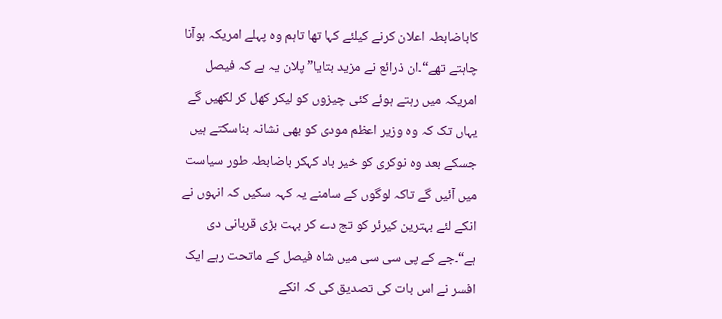کاباضابطہ اعلان کرنے کیلئے کہا تھا تاہم وہ پہلے امریکہ ہوآنا چاہتے تھے“۔ان ذرائع نے مزید بتایا”پلان یہ ہے کہ فیصل امریکہ میں رہتے ہوئے کئی چیزوں کو لیکر کھل کر لکھیں گے یہاں تک کہ وہ وزیر اعظم مودی کو بھی نشانہ بناسکتے ہیں جسکے بعد وہ نوکری کو خیر باد کہکر باضابطہ طور سیاست میں آئیں گے تاکہ لوگوں کے سامنے یہ کہہ سکیں کہ انہوں نے انکے لئے بہترین کیرئر کو تج دے کر بہت بڑی قربانی دی ہے“۔جے کے پی سی سی میں شاہ فیصل کے ماتحت رہے ایک افسر نے اس بات کی تصدیق کی کہ انکے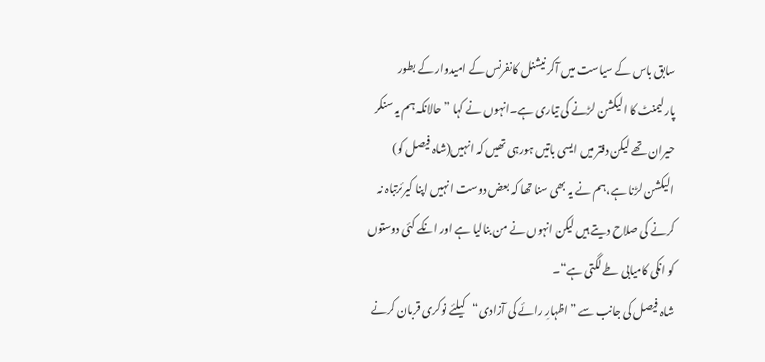سابق باس کے سیاست میں آکر نیشنل کانفرنس کے امیدوار کے بطور پارلیمنٹ کا الیکشن لڑنے کی تیاری ہے۔انہوں نے کہا ”حالانکہ ہم یہ سنکر حیران تھے لیکن دفتر میں ایسی باتیں ہورہی تھیں کہ انہیں(شاہ فیصل کو) الیکشن لڑنا ہے،ہم نے یہ بھی سنا تھا کہ بعض دوست انہیں اپنا کیرئرتباہ نہ کرنے کی صلاح دیتے ہیں لیکن انہوں نے من بنالیا ہے اور انکے کئی دوستوں کو انکی کامیابی طے لگتی ہے“۔
شاہ فیصل کی جانب سے ”اظہارِ رائے کی آزادی“کیلئے نوکری قربان کرنے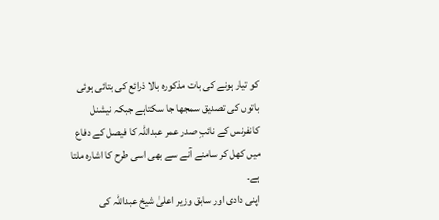کو تیار ہونے کی بات مذکورہ بالا ذرائع کی بتائی ہوئی باتوں کی تصدیق سمجھا جا سکتاہے جبکہ نیشنل کانفرنس کے نائبِ صدر عمر عبداللہ کا فیصل کے دفاع میں کھل کر سامنے آنے سے بھی اسی طرح کا اشارہ ملتا ہے۔
اپنی دادی اور سابق وزیر اعلیٰ شیخ عبداللہ کی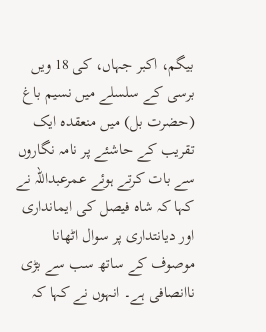بیگم، اکبر جہاں، کی 18 ویں برسی کے سلسلے میں نسیم باغ (حضرت بل) میں منعقدہ ایک تقریب کے حاشئے پر نامہ نگاروں سے بات کرتے ہوئے عمرعبداللہ نے کہا کہ شاہ فیصل کی ایمانداری اور دیانتداری پر سوال اٹھانا موصوف کے ساتھ سب سے بڑی ناانصافی ہے۔ انہوں نے کہا کہ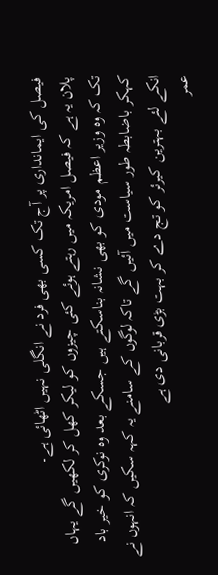فیصل کی ایمانداری پر آج تک کسی بھی فرد نے انگلی نہیں اٹھائی ہے۔
پلان یہ ہے کہ فیصل امریکہ میں رہتے ہوئے کئی چیزوں کو لیکر کھل کر لکھیں گے یہاں تک کہ وہ وزیر اعظم مودی کو بھی نشانہ بناسکتے ہیں جسکے بعد وہ نوکری کو خیر باد کہکر باضابطہ طور سیاست میں آئیں گے تاکہ لوگوں کے سامنے یہ کہہ سکیں کہ انہوں نے انکے لئے بہترین کیرئر کو تج دے کر بہت بڑی قربانی دی ہے
عمر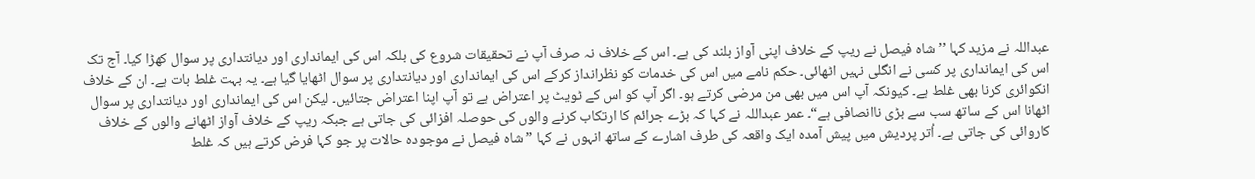عبداللہ نے مزید کہا ’’شاہ فیصل نے ریپ کے خلاف اپنی آواز بلند کی ہے۔ اس کے خلاف نہ صرف آپ نے تحقیقات شروع کی بلکہ اس کی ایمانداری اور دیانتداری پر سوال کھڑا کیا۔ آج تک اس کی ایمانداری پر کسی نے انگلی نہیں اٹھائی۔ حکم نامے میں اس کی خدمات کو نظرانداز کرکے اس کی ایمانداری اور دیانتداری پر سوال اٹھایا گیا ہے۔ یہ بہت غلط بات ہے۔ ان کے خلاف انکوائری کرنا بھی غلط ہے۔ کیونکہ آپ اس میں بھی من مرضی کرتے ہو۔ اگر آپ کو اس کے ٹویٹ پر اعتراض ہے تو آپ اپنا اعتراض جتائیں۔ لیکن اس کی ایمانداری اور دیانتداری پر سوال اٹھانا اس کے ساتھ سب سے بڑی ناانصافی ہے“۔ عمر عبداللہ نے کہا کہ بڑے جرائم کا ارتکاب کرنے والوں کی حوصلہ افزائی کی جاتی ہے جبکہ ریپ کے خلاف آواز اٹھانے والوں کے خلاف کاروائی کی جاتی ہے۔ اُتر پردیش میں پیش آمدہ ایک واقعہ کی طرف اشارے کے ساتھ انہوں نے کہا ”شاہ فیصل نے موجودہ حالات پر جو کہا فرض کرتے ہیں کہ غلط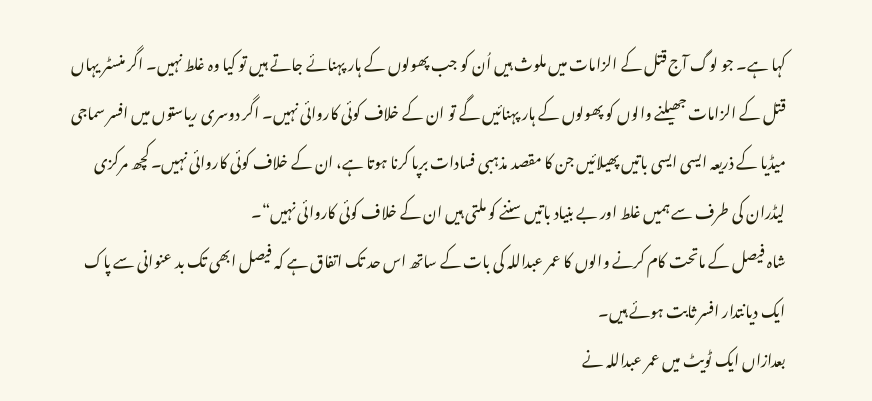کہا ہے۔ جو لوگ آج قتل کے الزامات میں ملوث ہیں اُن کو جب پھولوں کے ہار پہنائے جاتے ہیں تو کیا وہ غلط نہیں۔ اگر منسٹر یہاں قتل کے الزامات جھیلنے والوں کو پھولوں کے ہار پہنائیں گے تو ان کے خلاف کوئی کاروائی نہیں۔ اگر دوسری ریاستوں میں افسر سماجی میڈیا کے ذریعہ ایسی ایسی باتیں پھیلائیں جن کا مقصد مذہبی فسادات برپا کرنا ہوتا ہے، ان کے خلاف کوئی کاروائی نہیں۔ کچھ مرکزی لیڈران کی طرف سے ہمیں غلط اور بے بنیاد باتیں سننے کو ملتی ہیں ان کے خلاف کوئی کاروائی نہیں“۔
شاہ فیصل کے ماتحت کام کرنے والوں کا عمر عبداللہ کی بات کے ساتھ اس حد تک اتفاق ہے کہ فیصل ابھی تک بد عنوانی سے پاک ایک دیانتدار افسر ثابت ہوئے ہیں۔
بعدازاں ایک ٹویٹ میں عمر عبداللہ نے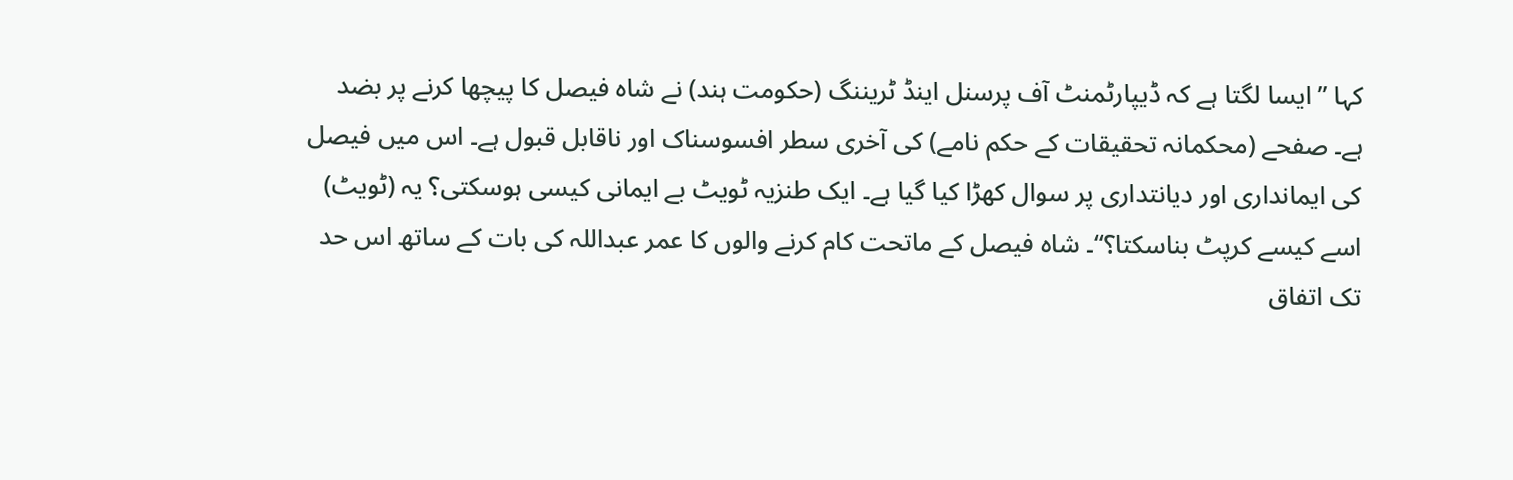کہا ’’ایسا لگتا ہے کہ ڈیپارٹمنٹ آف پرسنل اینڈ ٹریننگ (حکومت ہند) نے شاہ فیصل کا پیچھا کرنے پر بضد ہے۔ صفحے (محکمانہ تحقیقات کے حکم نامے) کی آخری سطر افسوسناک اور ناقابل قبول ہے۔ اس میں فیصل کی ایمانداری اور دیانتداری پر سوال کھڑا کیا گیا ہے۔ ایک طنزیہ ٹویٹ بے ایمانی کیسی ہوسکتی؟ یہ (ٹویٹ) اسے کیسے کرپٹ بناسکتا؟“۔ شاہ فیصل کے ماتحت کام کرنے والوں کا عمر عبداللہ کی بات کے ساتھ اس حد تک اتفاق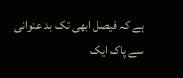ہے کہ فیصل ابھی تک بد عنوانی سے پاک ایک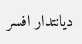دیانتدار افسر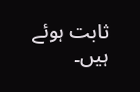ثابت ہوئے ہیں۔